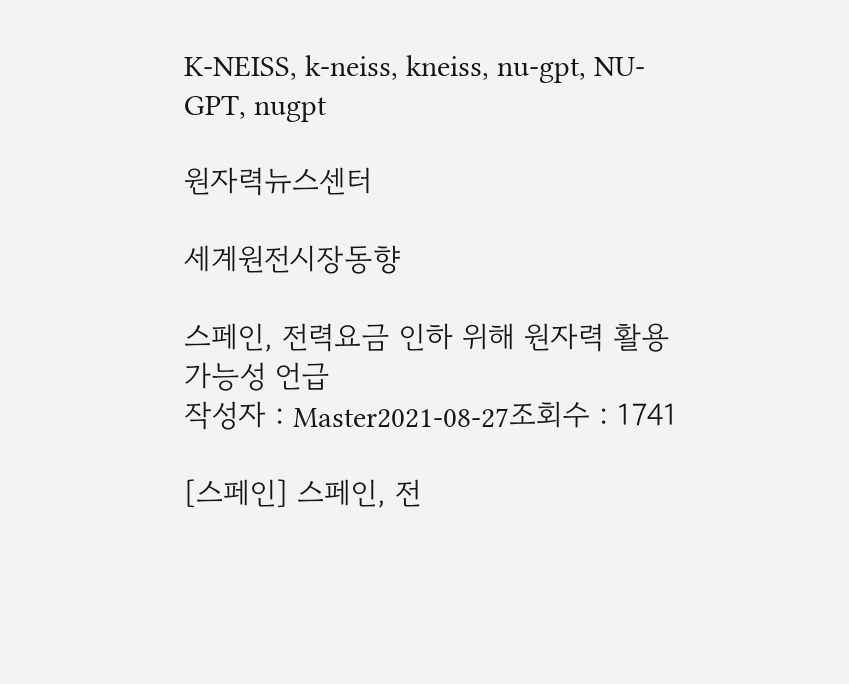K-NEISS, k-neiss, kneiss, nu-gpt, NU-GPT, nugpt

원자력뉴스센터

세계원전시장동향

스페인, 전력요금 인하 위해 원자력 활용 가능성 언급
작성자 : Master2021-08-27조회수 : 1741

[스페인] 스페인, 전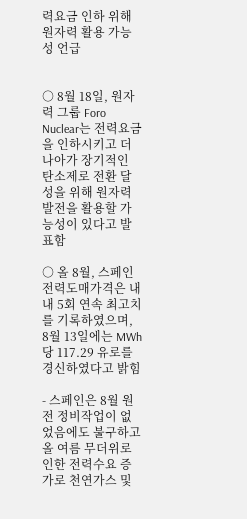력요금 인하 위해 원자력 활용 가능성 언급


○ 8월 18일, 원자력 그룹 Foro Nuclear는 전력요금을 인하시키고 더 나아가 장기적인 탄소제로 전환 달성을 위해 원자력 발전을 활용할 가능성이 있다고 발표함

○ 올 8월, 스페인 전력도매가격은 내내 5회 연속 최고치를 기록하였으며, 8월 13일에는 MWh당 117.29 유로를 경신하였다고 밝힘

- 스페인은 8월 원전 정비작업이 없었음에도 불구하고 올 여름 무더위로 인한 전력수요 증가로 천연가스 및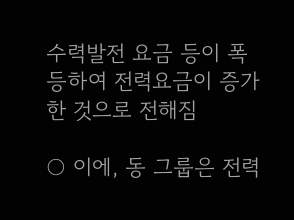수력발전 요금 등이 폭등하여 전력요금이 증가한 것으로 전해짐

○ 이에, 동 그룹은 전력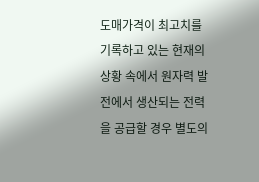도매가격이 최고치를 기록하고 있는 현재의 상황 속에서 원자력 발전에서 생산되는 전력을 공급할 경우 별도의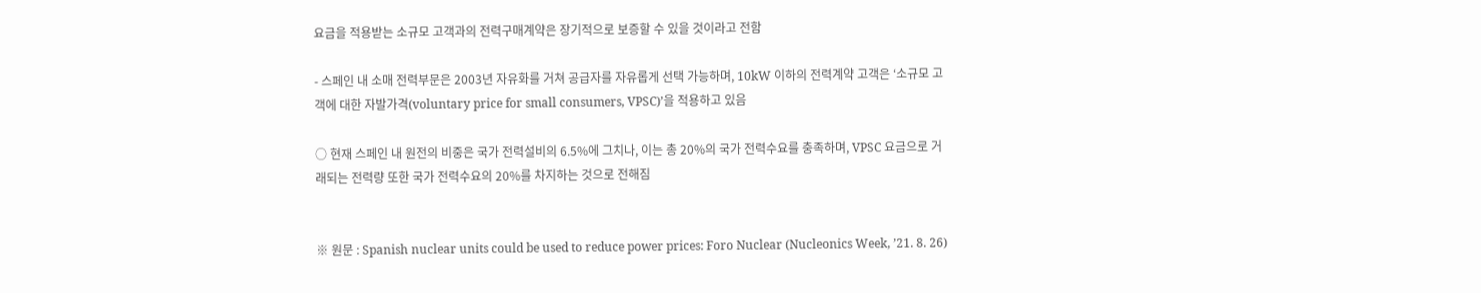요금을 적용받는 소규모 고객과의 전력구매계약은 장기적으로 보증할 수 있을 것이라고 전함

- 스페인 내 소매 전력부문은 2003년 자유화를 거쳐 공급자를 자유롭게 선택 가능하며, 10kW 이하의 전력계약 고객은 ‘소규모 고객에 대한 자발가격(voluntary price for small consumers, VPSC)’을 적용하고 있음

○ 현재 스페인 내 원전의 비중은 국가 전력설비의 6.5%에 그치나, 이는 총 20%의 국가 전력수요를 충족하며, VPSC 요금으로 거래되는 전력량 또한 국가 전력수요의 20%를 차지하는 것으로 전해짐


※ 원문 : Spanish nuclear units could be used to reduce power prices: Foro Nuclear (Nucleonics Week, ’21. 8. 26)